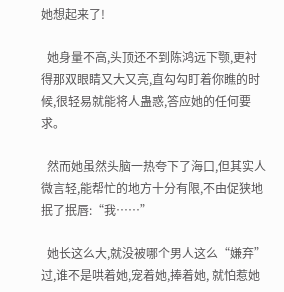她想起来了!

  她身量不高,头顶还不到陈鸿远下颚,更衬得那双眼睛又大又亮,直勾勾盯着你瞧的时候,很轻易就能将人蛊惑,答应她的任何要求。

  然而她虽然头脑一热夸下了海口,但其实人微言轻,能帮忙的地方十分有限,不由促狭地抿了抿唇:“我……”

  她长这么大,就没被哪个男人这么“嫌弃”过,谁不是哄着她,宠着她,捧着她, 就怕惹她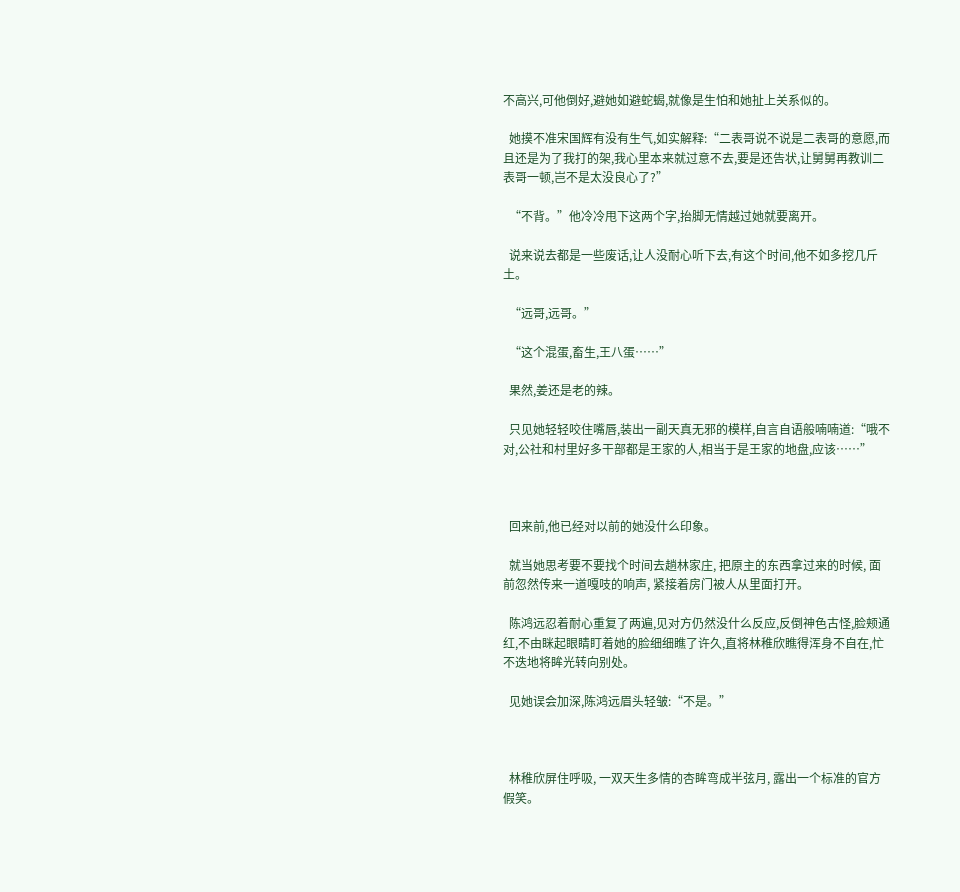不高兴,可他倒好,避她如避蛇蝎,就像是生怕和她扯上关系似的。

  她摸不准宋国辉有没有生气,如实解释:“二表哥说不说是二表哥的意愿,而且还是为了我打的架,我心里本来就过意不去,要是还告状,让舅舅再教训二表哥一顿,岂不是太没良心了?”

  “不背。”他冷冷甩下这两个字,抬脚无情越过她就要离开。

  说来说去都是一些废话,让人没耐心听下去,有这个时间,他不如多挖几斤土。

  “远哥,远哥。”

  “这个混蛋,畜生,王八蛋……”

  果然,姜还是老的辣。

  只见她轻轻咬住嘴唇,装出一副天真无邪的模样,自言自语般喃喃道:“哦不对,公社和村里好多干部都是王家的人,相当于是王家的地盘,应该……”



  回来前,他已经对以前的她没什么印象。

  就当她思考要不要找个时间去趟林家庄, 把原主的东西拿过来的时候, 面前忽然传来一道嘎吱的响声, 紧接着房门被人从里面打开。

  陈鸿远忍着耐心重复了两遍,见对方仍然没什么反应,反倒神色古怪,脸颊通红,不由眯起眼睛盯着她的脸细细瞧了许久,直将林稚欣瞧得浑身不自在,忙不迭地将眸光转向别处。

  见她误会加深,陈鸿远眉头轻皱:“不是。”



  林稚欣屏住呼吸, 一双天生多情的杏眸弯成半弦月, 露出一个标准的官方假笑。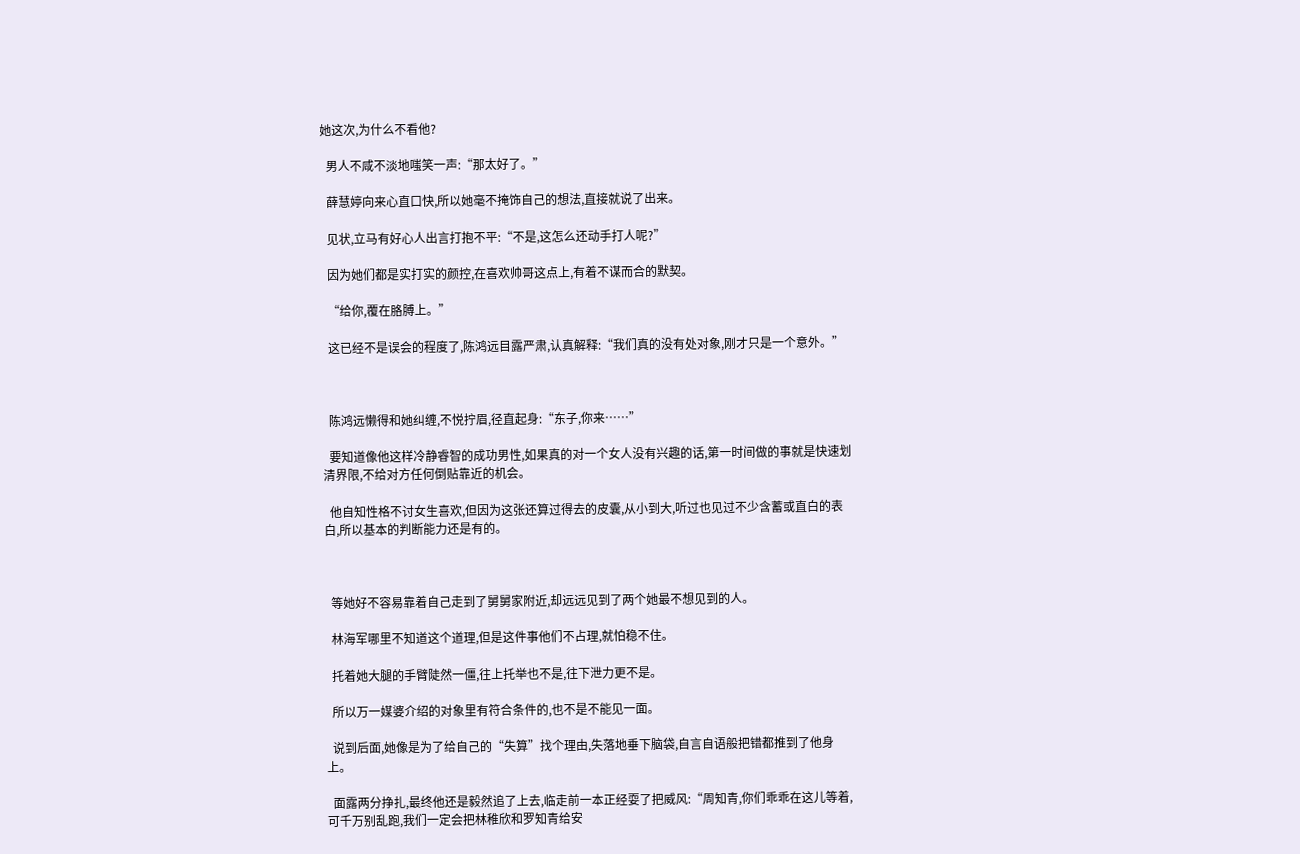她这次,为什么不看他?

  男人不咸不淡地嗤笑一声:“那太好了。”

  薛慧婷向来心直口快,所以她毫不掩饰自己的想法,直接就说了出来。

  见状,立马有好心人出言打抱不平:“不是,这怎么还动手打人呢?”

  因为她们都是实打实的颜控,在喜欢帅哥这点上,有着不谋而合的默契。

  “给你,覆在胳膊上。”

  这已经不是误会的程度了,陈鸿远目露严肃,认真解释:“我们真的没有处对象,刚才只是一个意外。”



  陈鸿远懒得和她纠缠,不悦拧眉,径直起身:“东子,你来……”

  要知道像他这样冷静睿智的成功男性,如果真的对一个女人没有兴趣的话,第一时间做的事就是快速划清界限,不给对方任何倒贴靠近的机会。

  他自知性格不讨女生喜欢,但因为这张还算过得去的皮囊,从小到大,听过也见过不少含蓄或直白的表白,所以基本的判断能力还是有的。



  等她好不容易靠着自己走到了舅舅家附近,却远远见到了两个她最不想见到的人。

  林海军哪里不知道这个道理,但是这件事他们不占理,就怕稳不住。

  托着她大腿的手臂陡然一僵,往上托举也不是,往下泄力更不是。

  所以万一媒婆介绍的对象里有符合条件的,也不是不能见一面。

  说到后面,她像是为了给自己的“失算”找个理由,失落地垂下脑袋,自言自语般把错都推到了他身上。

  面露两分挣扎,最终他还是毅然追了上去,临走前一本正经耍了把威风:“周知青,你们乖乖在这儿等着,可千万别乱跑,我们一定会把林稚欣和罗知青给安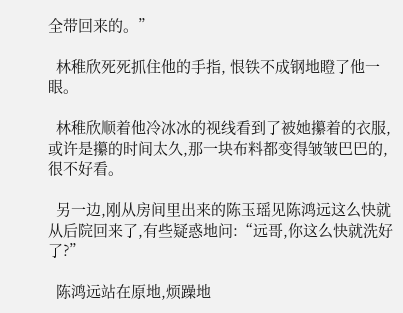全带回来的。”

  林稚欣死死抓住他的手指, 恨铁不成钢地瞪了他一眼。

  林稚欣顺着他冷冰冰的视线看到了被她攥着的衣服,或许是攥的时间太久,那一块布料都变得皱皱巴巴的,很不好看。

  另一边,刚从房间里出来的陈玉瑶见陈鸿远这么快就从后院回来了,有些疑惑地问:“远哥,你这么快就洗好了?”

  陈鸿远站在原地,烦躁地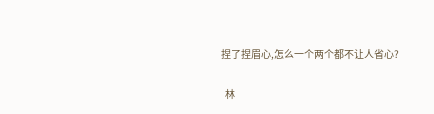捏了捏眉心,怎么一个两个都不让人省心?

  林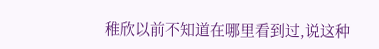稚欣以前不知道在哪里看到过,说这种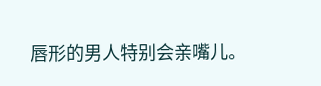唇形的男人特别会亲嘴儿。